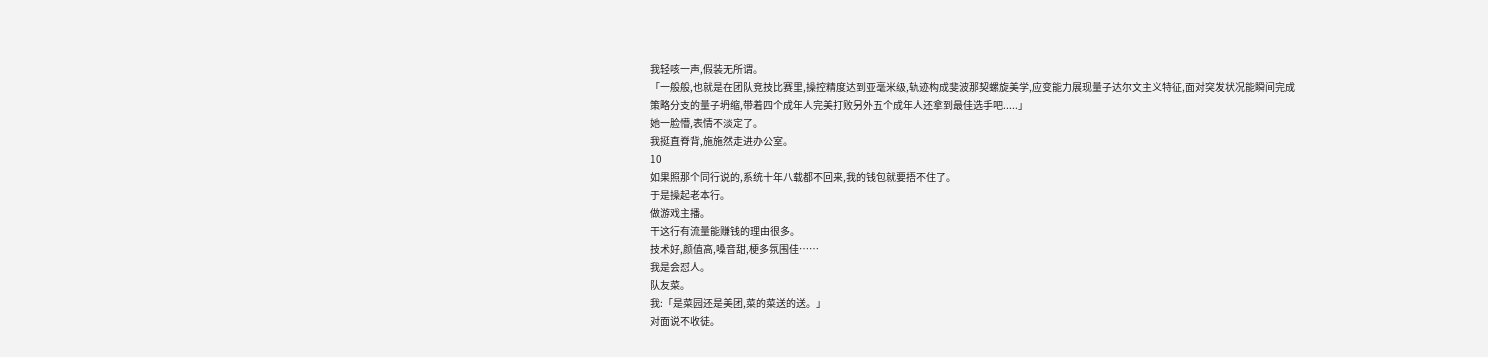我轻咳一声,假装无所谓。
「一般般,也就是在团队竞技比赛里,操控精度达到亚毫米级,轨迹构成斐波那契螺旋美学,应变能力展现量子达尔文主义特征,面对突发状况能瞬间完成策略分支的量子坍缩,带着四个成年人完美打败另外五个成年人还拿到最佳选手吧.....」
她一脸懵,表情不淡定了。
我挺直脊背,施施然走进办公室。
10
如果照那个同行说的,系统十年八载都不回来,我的钱包就要捂不住了。
于是操起老本行。
做游戏主播。
干这行有流量能赚钱的理由很多。
技术好,颜值高,嗓音甜,梗多氛围佳……
我是会怼人。
队友菜。
我:「是菜园还是美团,菜的菜送的送。」
对面说不收徒。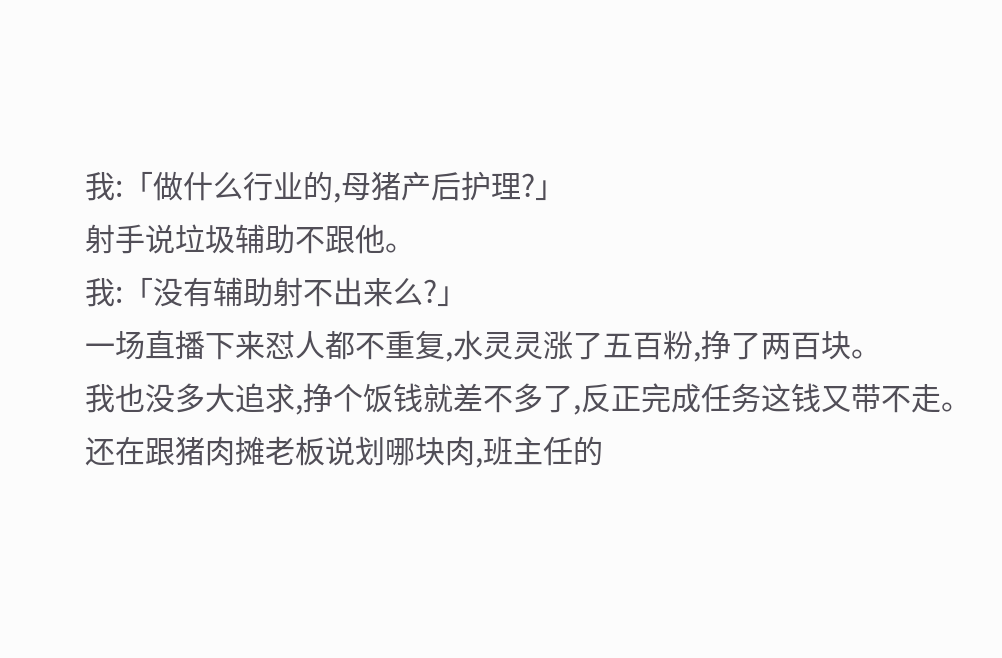我:「做什么行业的,母猪产后护理?」
射手说垃圾辅助不跟他。
我:「没有辅助射不出来么?」
一场直播下来怼人都不重复,水灵灵涨了五百粉,挣了两百块。
我也没多大追求,挣个饭钱就差不多了,反正完成任务这钱又带不走。
还在跟猪肉摊老板说划哪块肉,班主任的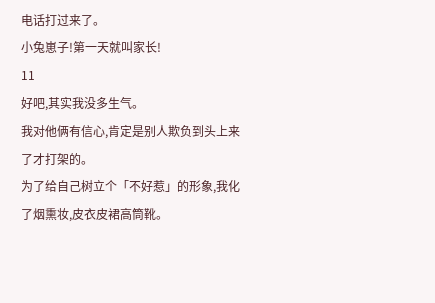电话打过来了。
小兔崽子!第一天就叫家长!
11
好吧,其实我没多生气。
我对他俩有信心,肯定是别人欺负到头上来了才打架的。
为了给自己树立个「不好惹」的形象,我化了烟熏妆,皮衣皮裙高筒靴。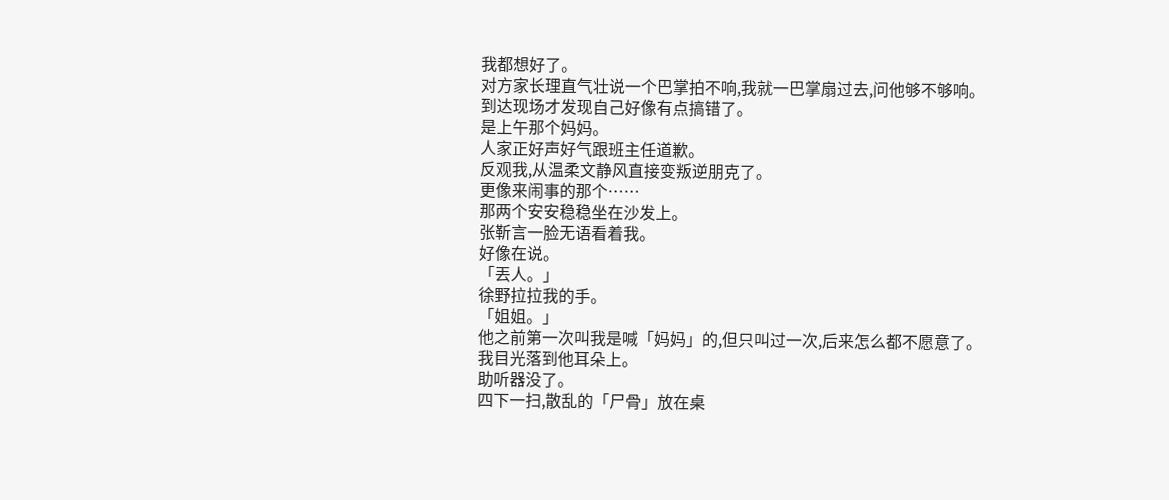我都想好了。
对方家长理直气壮说一个巴掌拍不响,我就一巴掌扇过去,问他够不够响。
到达现场才发现自己好像有点搞错了。
是上午那个妈妈。
人家正好声好气跟班主任道歉。
反观我,从温柔文静风直接变叛逆朋克了。
更像来闹事的那个……
那两个安安稳稳坐在沙发上。
张靳言一脸无语看着我。
好像在说。
「丟人。」
徐野拉拉我的手。
「姐姐。」
他之前第一次叫我是喊「妈妈」的,但只叫过一次,后来怎么都不愿意了。
我目光落到他耳朵上。
助听器没了。
四下一扫,散乱的「尸骨」放在桌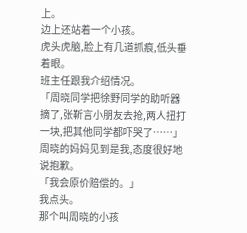上。
边上还站着一个小孩。
虎头虎脑,脸上有几道抓痕,低头垂着眼。
班主任跟我介绍情况。
「周晓同学把徐野同学的助听器摘了,张靳言小朋友去抢,两人扭打一块,把其他同学都吓哭了……」
周晓的妈妈见到是我,态度很好地说抱歉。
「我会原价赔偿的。」
我点头。
那个叫周晓的小孩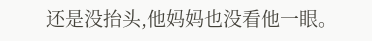还是没抬头,他妈妈也没看他一眼。